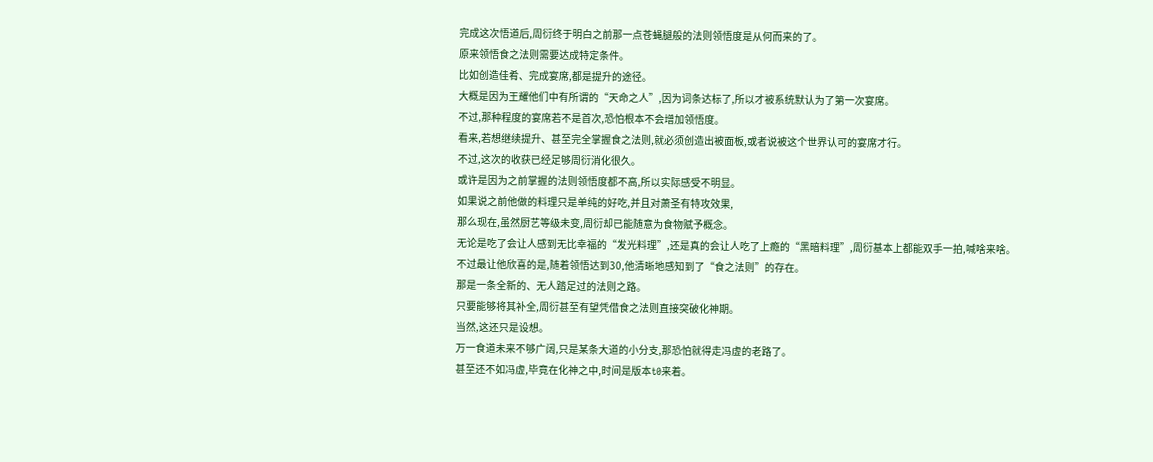完成这次悟道后,周衍终于明白之前那一点苍蝇腿般的法则领悟度是从何而来的了。
原来领悟食之法则需要达成特定条件。
比如创造佳肴、完成宴席,都是提升的途径。
大概是因为王耀他们中有所谓的“天命之人”,因为词条达标了,所以才被系统默认为了第一次宴席。
不过,那种程度的宴席若不是首次,恐怕根本不会增加领悟度。
看来,若想继续提升、甚至完全掌握食之法则,就必须创造出被面板,或者说被这个世界认可的宴席才行。
不过,这次的收获已经足够周衍消化很久。
或许是因为之前掌握的法则领悟度都不高,所以实际感受不明显。
如果说之前他做的料理只是单纯的好吃,并且对萧圣有特攻效果,
那么现在,虽然厨艺等级未变,周衍却已能随意为食物赋予概念。
无论是吃了会让人感到无比幸福的“发光料理”,还是真的会让人吃了上瘾的“黑暗料理”,周衍基本上都能双手一拍,喊啥来啥。
不过最让他欣喜的是,随着领悟达到30,他清晰地感知到了“食之法则”的存在。
那是一条全新的、无人踏足过的法则之路。
只要能够将其补全,周衍甚至有望凭借食之法则直接突破化神期。
当然,这还只是设想。
万一食道未来不够广阔,只是某条大道的小分支,那恐怕就得走冯虚的老路了。
甚至还不如冯虚,毕竟在化神之中,时间是版本t0来着。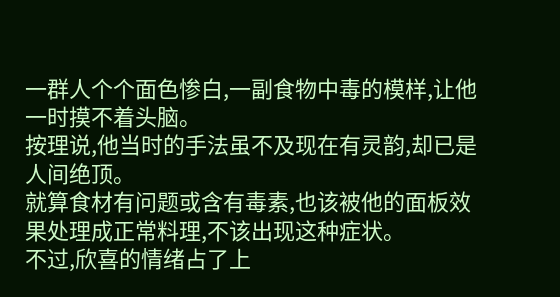一群人个个面色惨白,一副食物中毒的模样,让他一时摸不着头脑。
按理说,他当时的手法虽不及现在有灵韵,却已是人间绝顶。
就算食材有问题或含有毒素,也该被他的面板效果处理成正常料理,不该出现这种症状。
不过,欣喜的情绪占了上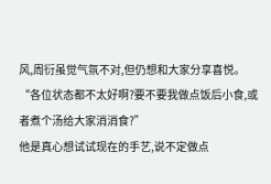风,周衍虽觉气氛不对,但仍想和大家分享喜悦。
“各位状态都不太好啊?要不要我做点饭后小食,或者煮个汤给大家消消食?”
他是真心想试试现在的手艺,说不定做点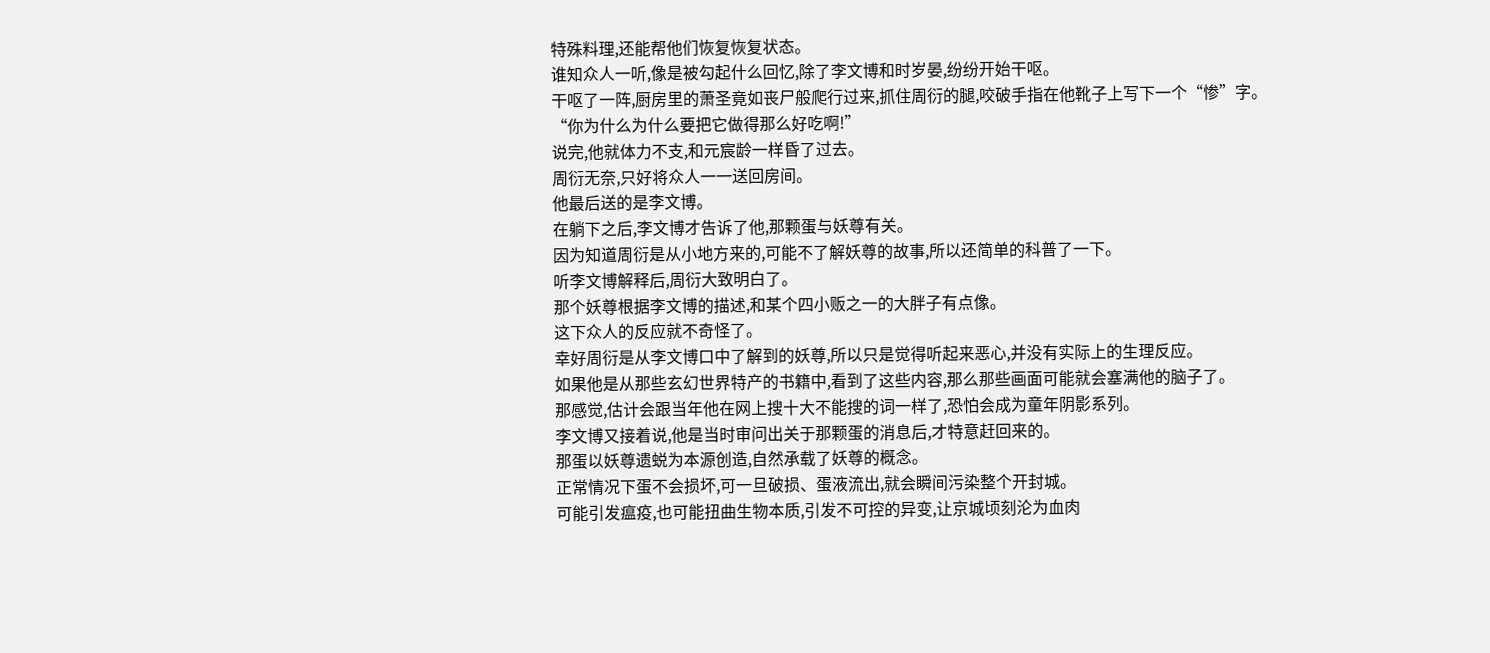特殊料理,还能帮他们恢复恢复状态。
谁知众人一听,像是被勾起什么回忆,除了李文博和时岁晏,纷纷开始干呕。
干呕了一阵,厨房里的萧圣竟如丧尸般爬行过来,抓住周衍的腿,咬破手指在他靴子上写下一个“惨”字。
“你为什么为什么要把它做得那么好吃啊!”
说完,他就体力不支,和元宸龄一样昏了过去。
周衍无奈,只好将众人一一送回房间。
他最后送的是李文博。
在躺下之后,李文博才告诉了他,那颗蛋与妖尊有关。
因为知道周衍是从小地方来的,可能不了解妖尊的故事,所以还简单的科普了一下。
听李文博解释后,周衍大致明白了。
那个妖尊根据李文博的描述,和某个四小贩之一的大胖子有点像。
这下众人的反应就不奇怪了。
幸好周衍是从李文博口中了解到的妖尊,所以只是觉得听起来恶心,并没有实际上的生理反应。
如果他是从那些玄幻世界特产的书籍中,看到了这些内容,那么那些画面可能就会塞满他的脑子了。
那感觉,估计会跟当年他在网上搜十大不能搜的词一样了,恐怕会成为童年阴影系列。
李文博又接着说,他是当时审问出关于那颗蛋的消息后,才特意赶回来的。
那蛋以妖尊遗蜕为本源创造,自然承载了妖尊的概念。
正常情况下蛋不会损坏,可一旦破损、蛋液流出,就会瞬间污染整个开封城。
可能引发瘟疫,也可能扭曲生物本质,引发不可控的异变,让京城顷刻沦为血肉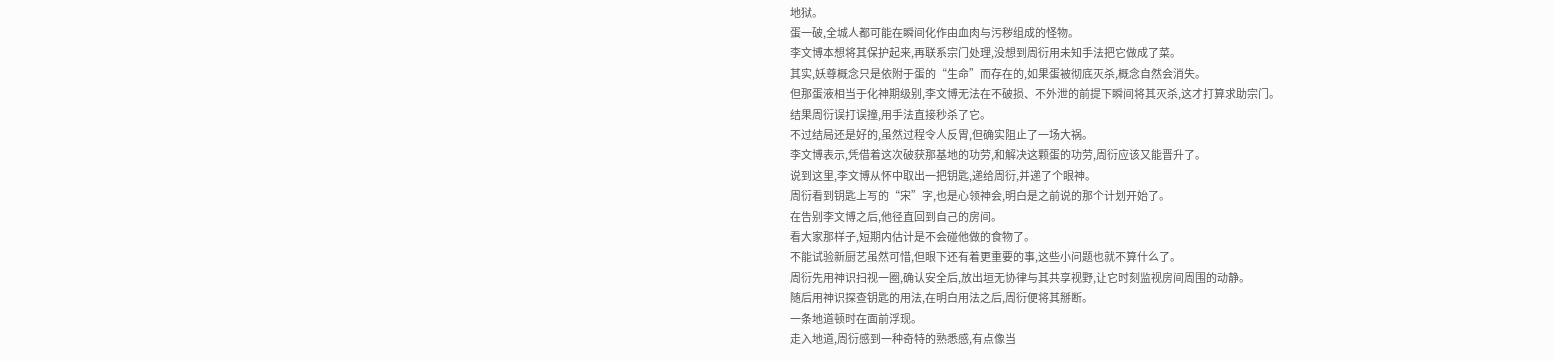地狱。
蛋一破,全城人都可能在瞬间化作由血肉与污秽组成的怪物。
李文博本想将其保护起来,再联系宗门处理,没想到周衍用未知手法把它做成了菜。
其实,妖尊概念只是依附于蛋的“生命”而存在的,如果蛋被彻底灭杀,概念自然会消失。
但那蛋液相当于化神期级别,李文博无法在不破损、不外泄的前提下瞬间将其灭杀,这才打算求助宗门。
结果周衍误打误撞,用手法直接秒杀了它。
不过结局还是好的,虽然过程令人反胃,但确实阻止了一场大祸。
李文博表示,凭借着这次破获那基地的功劳,和解决这颗蛋的功劳,周衍应该又能晋升了。
说到这里,李文博从怀中取出一把钥匙,递给周衍,并递了个眼神。
周衍看到钥匙上写的“宋”字,也是心领神会,明白是之前说的那个计划开始了。
在告别李文博之后,他径直回到自己的房间。
看大家那样子,短期内估计是不会碰他做的食物了。
不能试验新厨艺虽然可惜,但眼下还有着更重要的事,这些小问题也就不算什么了。
周衍先用神识扫视一圈,确认安全后,放出垣无协律与其共享视野,让它时刻监视房间周围的动静。
随后用神识探查钥匙的用法,在明白用法之后,周衍便将其掰断。
一条地道顿时在面前浮现。
走入地道,周衍感到一种奇特的熟悉感,有点像当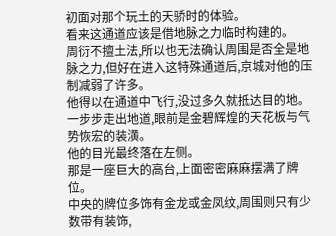初面对那个玩土的天骄时的体验。
看来这通道应该是借地脉之力临时构建的。
周衍不擅土法,所以也无法确认周围是否全是地脉之力,但好在进入这特殊通道后,京城对他的压制减弱了许多。
他得以在通道中飞行,没过多久就抵达目的地。
一步步走出地道,眼前是金碧辉煌的天花板与气势恢宏的装潢。
他的目光最终落在左侧。
那是一座巨大的高台,上面密密麻麻摆满了牌位。
中央的牌位多饰有金龙或金凤纹,周围则只有少数带有装饰,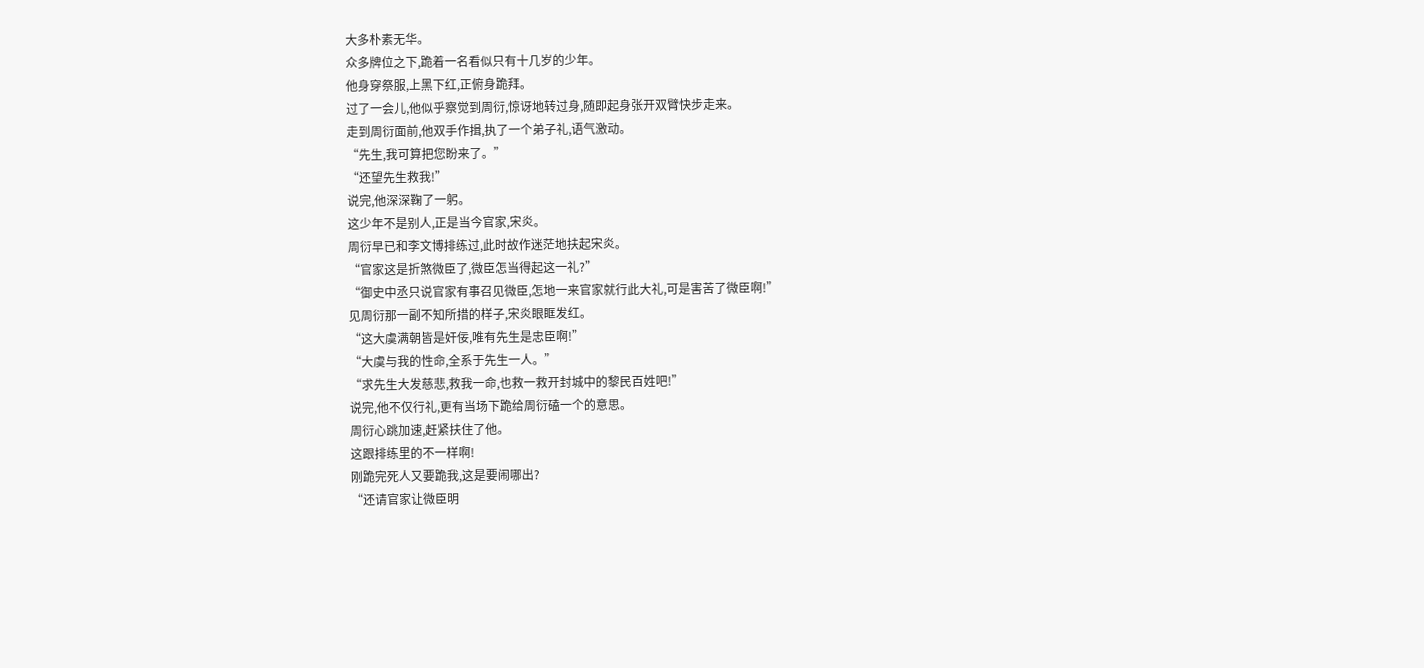大多朴素无华。
众多牌位之下,跪着一名看似只有十几岁的少年。
他身穿祭服,上黑下红,正俯身跪拜。
过了一会儿,他似乎察觉到周衍,惊讶地转过身,随即起身张开双臂快步走来。
走到周衍面前,他双手作揖,执了一个弟子礼,语气激动。
“先生,我可算把您盼来了。”
“还望先生救我!”
说完,他深深鞠了一躬。
这少年不是别人,正是当今官家,宋炎。
周衍早已和李文博排练过,此时故作迷茫地扶起宋炎。
“官家这是折煞微臣了,微臣怎当得起这一礼?”
“御史中丞只说官家有事召见微臣,怎地一来官家就行此大礼,可是害苦了微臣啊!”
见周衍那一副不知所措的样子,宋炎眼眶发红。
“这大虞满朝皆是奸佞,唯有先生是忠臣啊!”
“大虞与我的性命,全系于先生一人。”
“求先生大发慈悲,救我一命,也救一救开封城中的黎民百姓吧!”
说完,他不仅行礼,更有当场下跪给周衍磕一个的意思。
周衍心跳加速,赶紧扶住了他。
这跟排练里的不一样啊!
刚跪完死人又要跪我,这是要闹哪出?
“还请官家让微臣明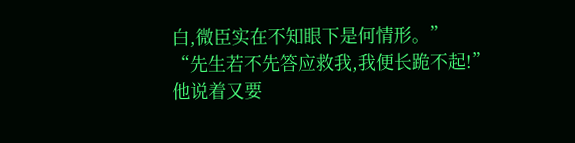白,微臣实在不知眼下是何情形。”
“先生若不先答应救我,我便长跪不起!”他说着又要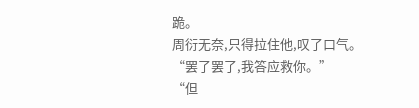跪。
周衍无奈,只得拉住他,叹了口气。
“罢了罢了,我答应救你。”
“但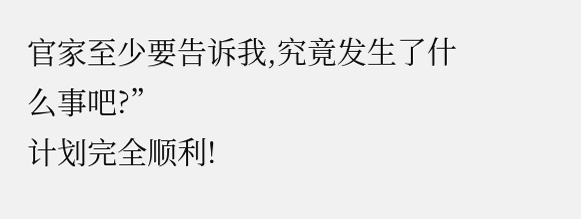官家至少要告诉我,究竟发生了什么事吧?”
计划完全顺利!